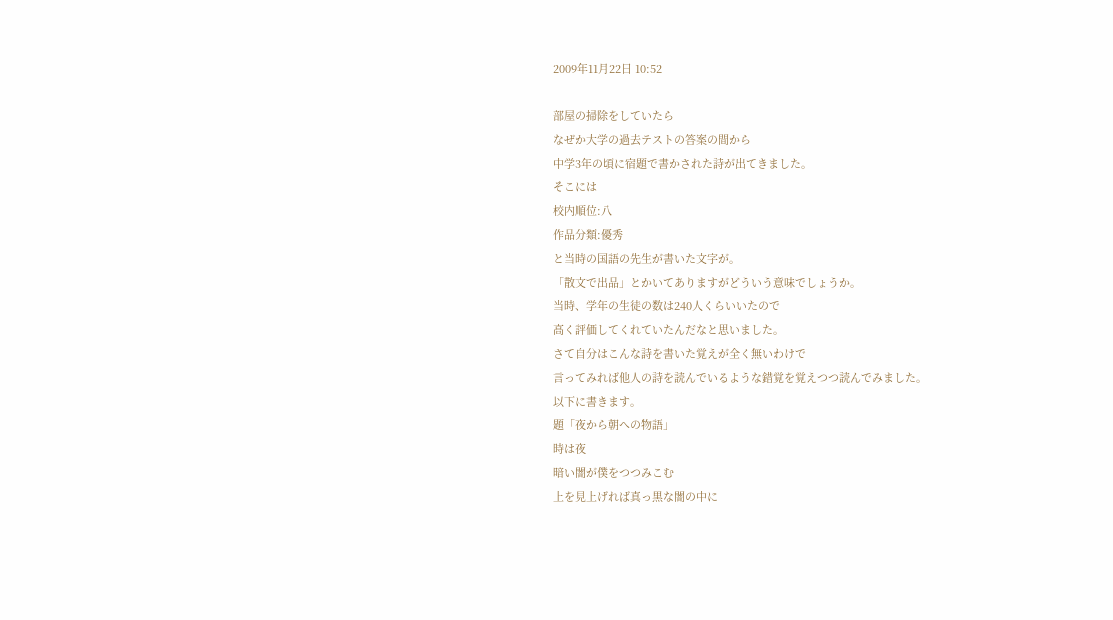2009年11月22日 10:52

部屋の掃除をしていたら
なぜか大学の過去テストの答案の間から
中学3年の頃に宿題で書かされた詩が出てきました。
そこには
校内順位:八
作品分類:優秀
と当時の国語の先生が書いた文字が。
「散文で出品」とかいてありますがどういう意味でしょうか。
当時、学年の生徒の数は240人くらいいたので
高く評価してくれていたんだなと思いました。
さて自分はこんな詩を書いた覚えが全く無いわけで
言ってみれば他人の詩を読んでいるような錯覚を覚えつつ読んでみました。
以下に書きます。
題「夜から朝への物語」
時は夜
暗い闇が僕をつつみこむ
上を見上げれば真っ黒な闇の中に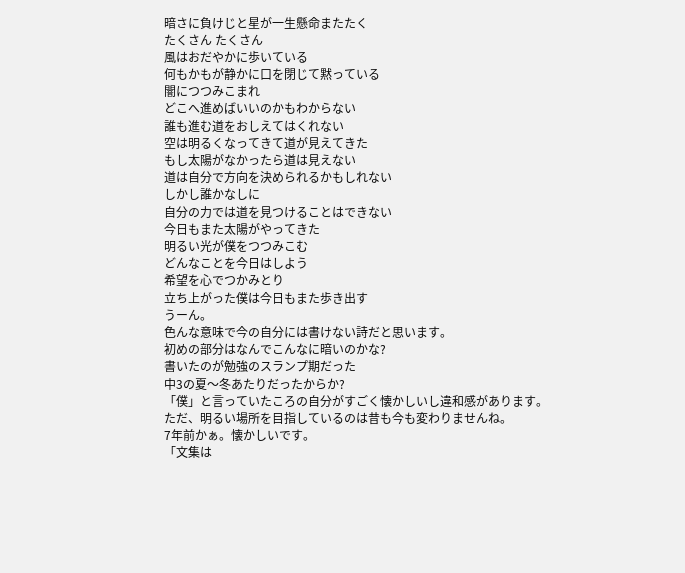暗さに負けじと星が一生懸命またたく
たくさん たくさん
風はおだやかに歩いている
何もかもが静かに口を閉じて黙っている
闇につつみこまれ
どこへ進めばいいのかもわからない
誰も進む道をおしえてはくれない
空は明るくなってきて道が見えてきた
もし太陽がなかったら道は見えない
道は自分で方向を決められるかもしれない
しかし誰かなしに
自分の力では道を見つけることはできない
今日もまた太陽がやってきた
明るい光が僕をつつみこむ
どんなことを今日はしよう
希望を心でつかみとり
立ち上がった僕は今日もまた歩き出す
うーん。
色んな意味で今の自分には書けない詩だと思います。
初めの部分はなんでこんなに暗いのかな?
書いたのが勉強のスランプ期だった
中3の夏〜冬あたりだったからか?
「僕」と言っていたころの自分がすごく懐かしいし違和感があります。
ただ、明るい場所を目指しているのは昔も今も変わりませんね。
7年前かぁ。懐かしいです。
「文集は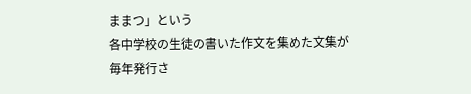ままつ」という
各中学校の生徒の書いた作文を集めた文集が
毎年発行さ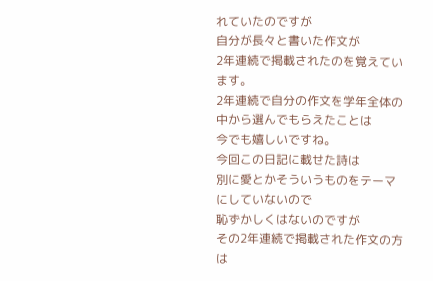れていたのですが
自分が長々と書いた作文が
2年連続で掲載されたのを覚えています。
2年連続で自分の作文を学年全体の中から選んでもらえたことは
今でも嬉しいですね。
今回この日記に載せた詩は
別に愛とかそういうものをテーマにしていないので
恥ずかしくはないのですが
その2年連続で掲載された作文の方は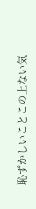恥ずかしいことこの上ない気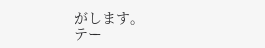がします。
テー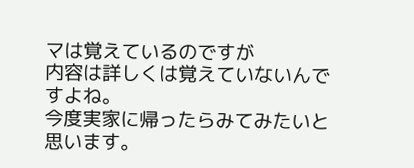マは覚えているのですが
内容は詳しくは覚えていないんですよね。
今度実家に帰ったらみてみたいと思います。